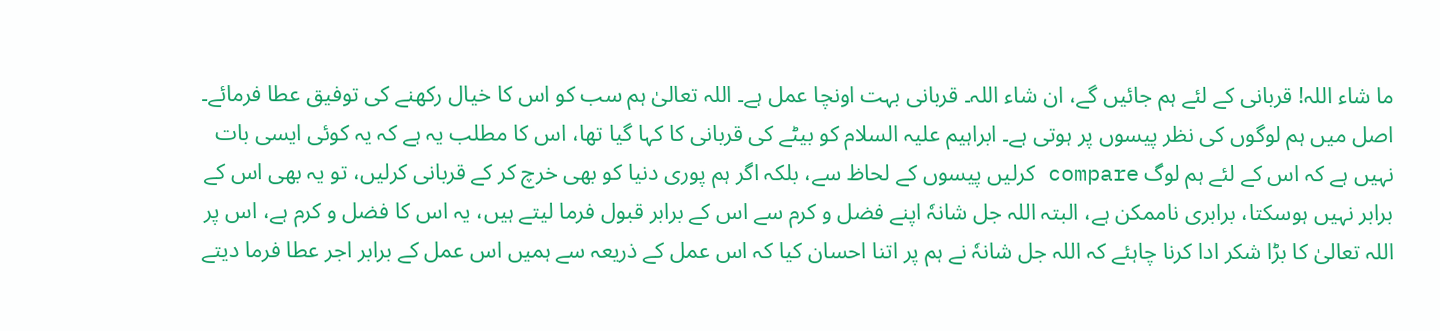ما شاء اللہ! قربانی کے لئے ہم جائیں گے، ان شاء اللہ۔ قربانی بہت اونچا عمل ہے۔ اللہ تعالیٰ ہم سب کو اس کا خیال رکھنے کی توفیق عطا فرمائے۔ اصل میں ہم لوگوں کی نظر پیسوں پر ہوتی ہے۔ ابراہیم علیہ السلام کو بیٹے کی قربانی کا کہا گیا تھا، اس کا مطلب یہ ہے کہ یہ کوئی ایسی بات نہیں ہے کہ اس کے لئے ہم لوگ compare کرلیں پیسوں کے لحاظ سے، بلکہ اگر ہم پوری دنیا کو بھی خرچ کر کے قربانی کرلیں، تو یہ بھی اس کے برابر نہیں ہوسکتا، برابری ناممکن ہے، البتہ اللہ جل شانہٗ اپنے فضل و کرم سے اس کے برابر قبول فرما لیتے ہیں، یہ اس کا فضل و کرم ہے، اس پر اللہ تعالیٰ کا بڑا شکر ادا کرنا چاہئے کہ اللہ جل شانہٗ نے ہم پر اتنا احسان کیا کہ اس عمل کے ذریعہ سے ہمیں اس عمل کے برابر اجر عطا فرما دیتے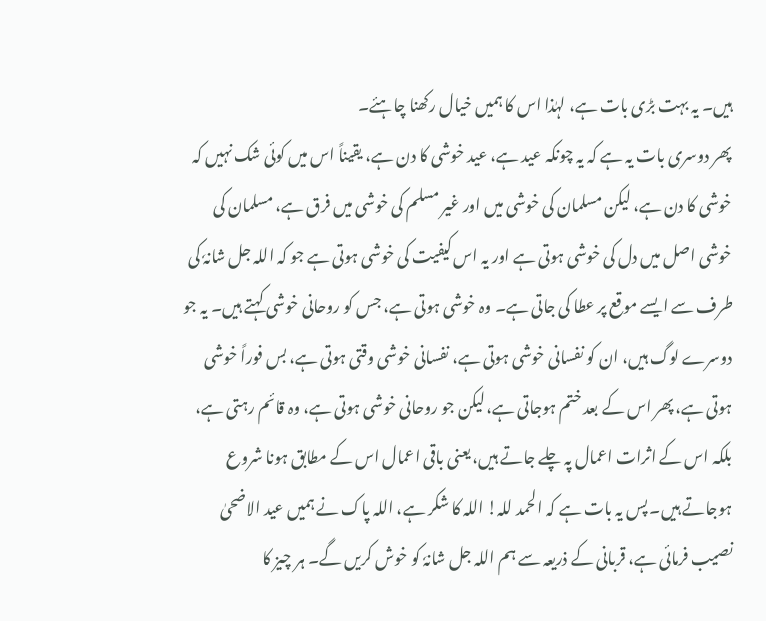ہیں۔ یہ بہت بڑی بات ہے، لہٰذا اس کا ہمیں خیال رکھنا چاہئے۔
پھر دوسری بات یہ ہے کہ یہ چونکہ عید ہے، عید خوشی کا دن ہے، یقیناً اس میں کوئی شک نہیں کہ خوشی کا دن ہے، لیکن مسلمان کی خوشی میں اور غیر مسلم کی خوشی میں فرق ہے، مسلمان کی خوشی اصل میں دل کی خوشی ہوتی ہے اور یہ اس کیفیت کی خوشی ہوتی ہے جو کہ اللہ جل شانہٗ کی طرف سے ایسے موقع پر عطا کی جاتی ہے۔ وہ خوشی ہوتی ہے، جس کو روحانی خوشی کہتے ہیں۔ یہ جو دوسرے لوگ ہیں، ان کو نفسانی خوشی ہوتی ہے، نفسانی خوشی وقتی ہوتی ہے، بس فوراً خوشی ہوتی ہے، پھر اس کے بعد ختم ہوجاتی ہے، لیکن جو روحانی خوشی ہوتی ہے، وہ قائم رہتی ہے، بلکہ اس کے اثرات اعمال پہ چلے جاتے ہیں، یعنی باقی اعمال اس کے مطابق ہونا شروع ہوجاتے ہیں۔ پس یہ بات ہے کہ الحمد للہ! اللہ کا شکر ہے، اللہ پاک نے ہمیں عید الاضحیٰ نصیب فرمائی ہے، قربانی کے ذریعہ سے ہم اللہ جل شانہٗ کو خوش کریں گے۔ ہر چیز کا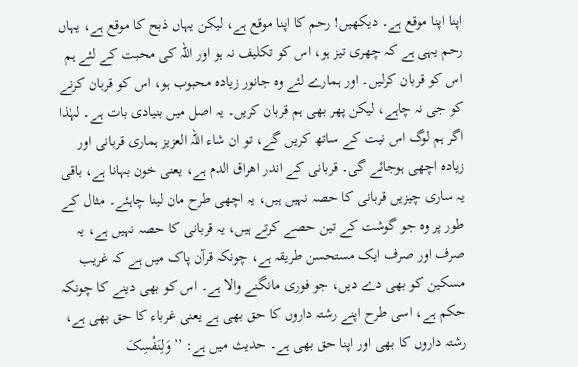اپنا اپنا موقع ہے۔ دیکھیں! رحم کا اپنا موقع ہے، لیکن یہاں ذبح کا موقع ہے، یہاں رحم یہی ہے کہ چھری تیز ہو، اس کو تکلیف نہ ہو اور اللہ کی محبت کے لئے ہم اس کو قربان کرلیں۔ اور ہمارے لئے وہ جانور زیادہ محبوب ہو، اس کو قربان کرنے کو جی نہ چاہے، لیکن پھر بھی ہم قربان کریں۔ یہ اصل میں بنیادی بات ہے۔ لہٰذا اگر ہم لوگ اس نیت کے ساتھ کریں گے، تو ان شاء اللہ العزیز ہماری قربانی اور زیادہ اچھی ہوجائے گی۔ قربانی کے اندر اهراق الدم ہے، یعنی خون بہانا ہے، باقی یہ ساری چیزیں قربانی کا حصہ نہیں ہیں، یہ اچھی طرح مان لینا چاہئے۔ مثال کے طور پر وہ جو گوشت کے تین حصے کرتے ہیں، یہ قربانی کا حصہ نہیں ہے، یہ صرف اور صرف ایک مستحسن طریقہ ہے، چونکہ قرآن پاک میں ہے کہ غریب مسکین کو بھی دے دیں، جو فوری مانگنے والا ہے۔ اس کو بھی دینے کا چونکہ حکم ہے، اسی طرح اپنے رشتہ داروں کا حق بھی ہے یعنی غرباء کا حق بھی ہے، رشتہ داروں کا بھی اور اپنا حق بھی ہے۔ حدیث میں ہے: ’’وَلِنَفْسِکَ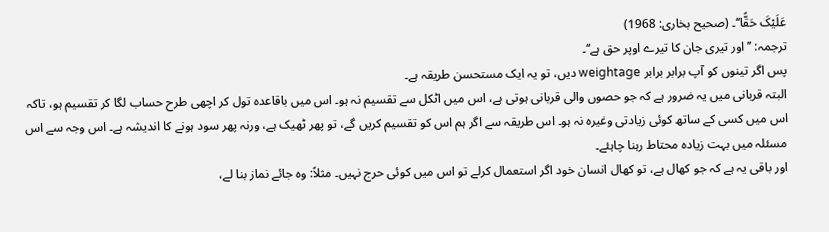عَلَیْکَ حَقًّا‘‘۔ (صحیح بخاری: 1968)
ترجمہ: ’’اور تیری جان کا تیرے اوپر حق ہے‘‘۔
پس اگر تینوں کو آپ برابر برابر weightage دیں، تو یہ ایک مستحسن طریقہ ہے۔
البتہ قربانی میں یہ ضرور ہے کہ جو حصوں والی قربانی ہوتی ہے، اس میں اٹکل سے تقسیم نہ ہو۔ اس میں باقاعدہ تول کر اچھی طرح حساب لگا کر تقسیم ہو، تاکہ اس میں کسی کے ساتھ کوئی زیادتی وغیرہ نہ ہو۔ اس طریقہ سے اگر ہم اس کو تقسیم کریں گے، تو پھر ٹھیک ہے، ورنہ پھر سود ہونے کا اندیشہ ہے۔ اس وجہ سے اس مسئلہ میں بہت زیادہ محتاط رہنا چاہئے۔
اور باقی یہ ہے کہ جو کھال ہے، تو کھال انسان خود اگر استعمال کرلے تو اس میں کوئی حرج نہیں۔ مثلاً: وہ جائے نماز بنا لے،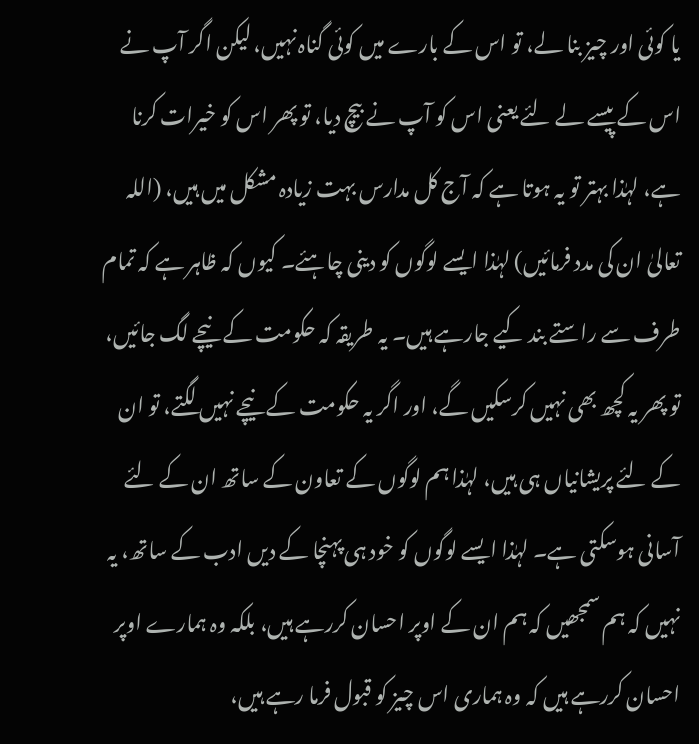یا کوئی اور چیز بنا لے، تو اس کے بارے میں کوئی گناہ نہیں، لیکن اگر آپ نے اس کے پیسے لے لئے یعنی اس کو آپ نے بیچ دیا، تو پھر اس کو خیرات کرنا ہے، لہٰذا بہتر تو یہ ہوتا ہے کہ آج کل مدارس بہت زیادہ مشکل میں ہیں، (اللہ تعالیٰ ان کی مدد فرمائیں) لہٰذا ایسے لوگوں کو دینی چاہئے۔ کیوں کہ ظاہر ہے کہ تمام طرف سے راستے بند کیے جارہے ہیں۔ یہ طریقہ کہ حکومت کے نیچے لگ جائیں، تو پھر یہ کچھ بھی نہیں کرسکیں گے، اور اگر یہ حکومت کے نیچے نہیں لگتے، تو ان کے لئے پریشانیاں ہی ہیں، لہٰذا ہم لوگوں کے تعاون کے ساتھ ان کے لئے آسانی ہوسکتی ہے۔ لہٰذا ایسے لوگوں کو خود ہی پہنچا کے دیں ادب کے ساتھ، یہ نہیں کہ ہم سمجھیں کہ ہم ان کے اوپر احسان کررہے ہیں، بلکہ وہ ہمارے اوپر احسان کررہے ہیں کہ وہ ہماری اس چیز کو قبول فرما رہے ہیں،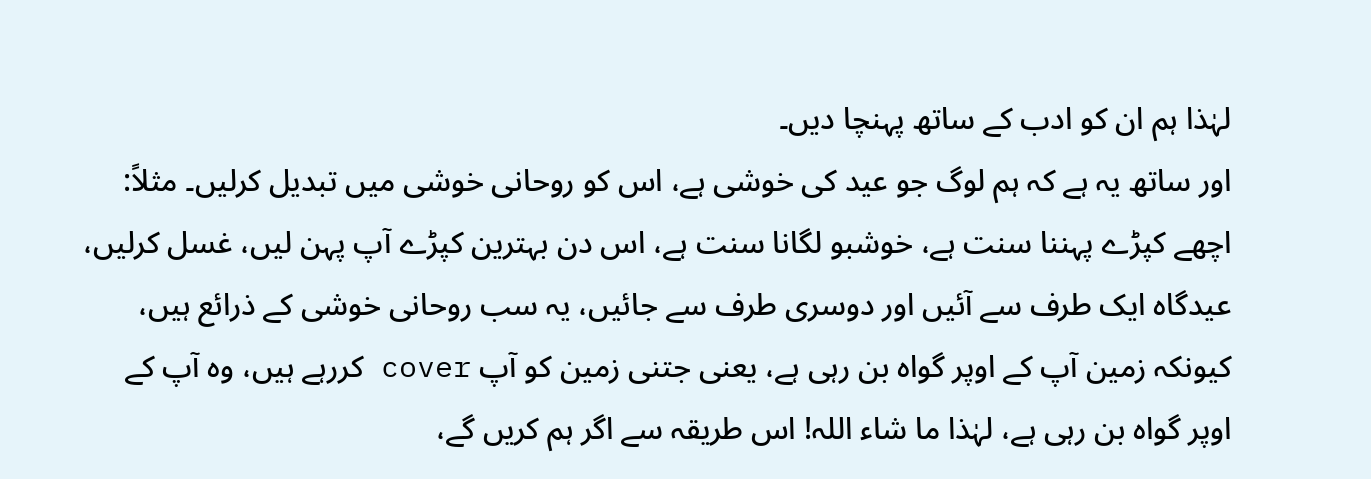لہٰذا ہم ان کو ادب کے ساتھ پہنچا دیں۔
اور ساتھ یہ ہے کہ ہم لوگ جو عید کی خوشی ہے، اس کو روحانی خوشی میں تبدیل کرلیں۔ مثلاً: اچھے کپڑے پہننا سنت ہے، خوشبو لگانا سنت ہے، اس دن بہترین کپڑے آپ پہن لیں، غسل کرلیں، عیدگاہ ایک طرف سے آئیں اور دوسری طرف سے جائیں، یہ سب روحانی خوشی کے ذرائع ہیں، کیونکہ زمین آپ کے اوپر گواہ بن رہی ہے، یعنی جتنی زمین کو آپ cover کررہے ہیں، وہ آپ کے اوپر گواہ بن رہی ہے، لہٰذا ما شاء اللہ! اس طریقہ سے اگر ہم کریں گے،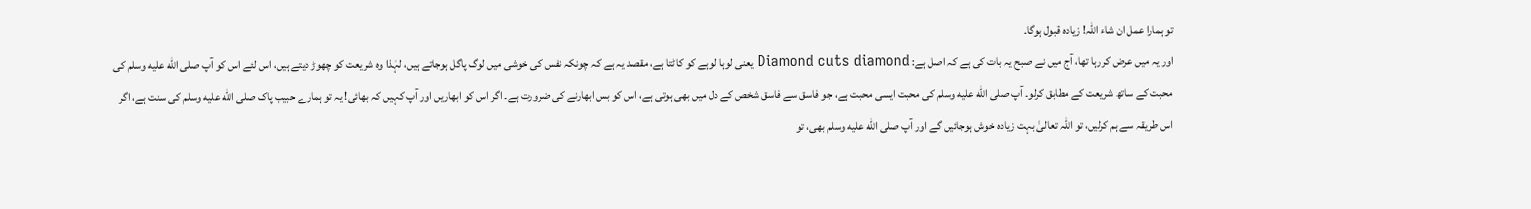تو ہمارا عمل ان شاء اللہ! زیادہ قبول ہوگا۔
اور یہ میں عرض کررہا تھا، آج میں نے صبح یہ بات کی ہے کہ اصل ہے: Diamond cuts diamond یعنی لوہا لوہے کو کاٹتا ہے، مقصد یہ ہے کہ چونکہ نفس کی خوشی میں لوگ پاگل ہوجاتے ہیں، لہٰذا وہ شریعت کو چھوڑ دیتے ہیں، اس لئے اس کو آپ صلى الله عليه وسلم کی محبت کے ساتھ شریعت کے مطابق کرلو۔ آپ صلى الله عليه وسلم کی محبت ایسی محبت ہے، جو فاسق سے فاسق شخص کے دل میں بھی ہوتی ہے، اس کو بس ابھارنے کی ضرورت ہے۔ اگر اس کو ابھاریں اور آپ کہیں کہ بھائی! یہ تو ہمارے حبیب پاک صلى الله عليه وسلم کی سنت ہے، اگر اس طریقہ سے ہم کرلیں، تو اللہ تعالیٰ بہت زیادہ خوش ہوجائیں گے اور آپ صلى الله عليه وسلم بھی، تو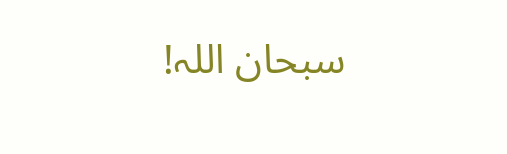سبحان اللہ!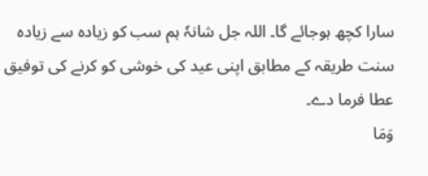سارا کچھ ہوجائے گا۔ اللہ جل شانہٗ ہم سب کو زیادہ سے زیادہ سنت طریقہ کے مطابق اپنی عید کی خوشی کو کرنے کی توفیق عطا فرما دے۔
وَمَا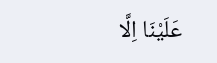عَلَیْنَا اِلَّا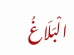الْبَلَاغُ